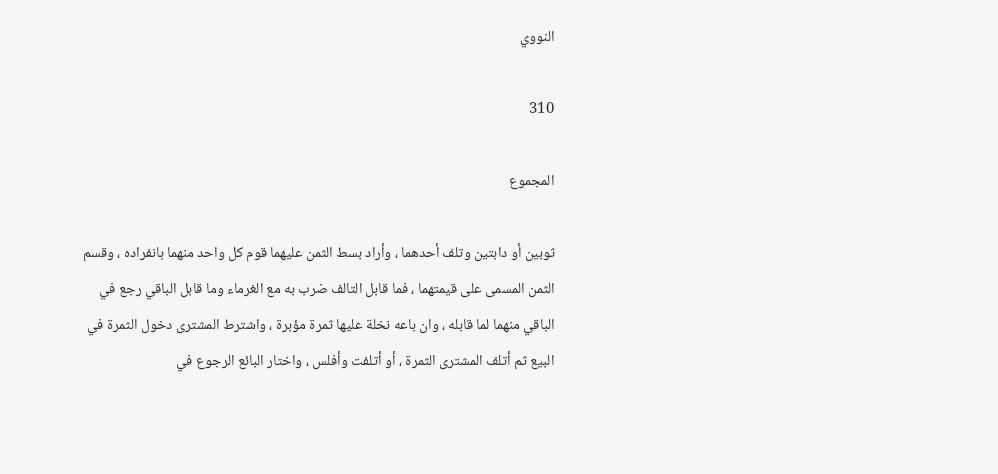النووي

310

المجموع

ثوبين أو دابتين وتلف أحدهما ، وأراد بسط الثمن عليهما قوم كل واحد منهما بانفراده ، وقسم الثمن المسمى على قيمتهما ، فما قابل التالف ضرب به مع الغرماء وما قابل الباقي رجع في الباقي منهما لما قابله ، وان باعه نخلة عليها ثمرة مؤبرة ، واشترط المشترى دخول الثمرة في البيع ثم أتلف المشترى الثمرة ، أو أتلفت وأفلس ، واختار البائع الرجوع في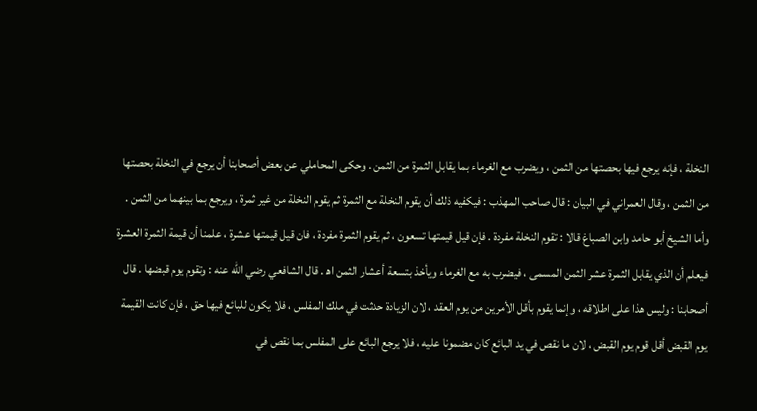النخلة ، فإنه يرجع فيها بحصتها من الثمن ، ويضرب مع الغرماء بما يقابل الثمرة من الثمن . وحكى المحاملي عن بعض أصحابنا أن يرجع في النخلة بحصتها من الثمن ، وقال العمراني في البيان : قال صاحب المهذب : فيكفيه ذلك أن يقوم النخلة مع الثمرة ثم يقوم النخلة من غير ثمرة ، ويرجع بما بينهما من الثمن . وأما الشيخ أبو حامد وابن الصباغ قالا : تقوم النخلة مفردة . فإن قيل قيمتها تسعون ، ثم يقوم الثمرة مفردة ، فان قيل قيمتها عشرة ، علمنا أن قيمة الثمرة العشرة فيعلم أن الذي يقابل الثمرة عشر الثمن المسمى ، فيضرب به مع الغرماء ويأخذ بتسعة أعشار الثمن اه‍ . قال الشافعي رضي الله عنه : وتقوم يوم قبضها . قال أصحابنا : وليس هذا على اطلاقه ، وإنما يقوم بأقل الأمرين من يوم العقد ، لان الزيادة حدثت في ملك المفلس ، فلا يكون للبائع فيها حق ، فإن كانت القيمة يوم القبض أقل قوم يوم القبض ، لان ما نقص في يد البائع كان مضمونا عليه ، فلا يرجع البائع على المفلس بما نقص في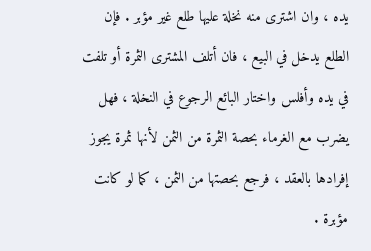يده ، وان اشترى منه نخلة عليها طلع غير مؤبر . فإن الطلع يدخل في البيع ، فان أتلف المشترى الثمرة أو تلفت في يده وأفلس واختار البائع الرجوع في النخلة ، فهل يضرب مع الغرماء بحصة الثمرة من الثمن لأنها ثمرة يجوز إفرادها بالعقد ، فرجع بحصتها من الثمن ، كما لو كانت مؤبرة .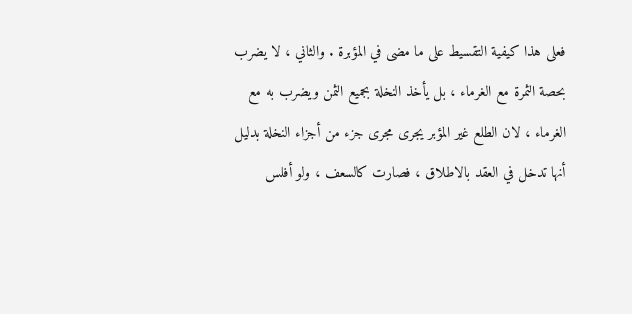فعلى هذا كيفية التقسيط على ما مضى في المؤبرة . والثاني ، لا يضرب بحصة الثمرة مع الغرماء ، بل يأخذ النخلة بجميع الثمن ويضرب به مع الغرماء ، لان الطلع غير المؤبر يجرى مجرى جزء من أجزاء النخلة بدليل أنها تدخل في العقد بالاطلاق ، فصارت كالسعف ، ولو أفلس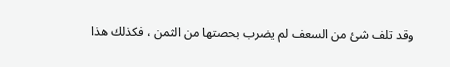وقد تلف شئ من السعف لم يضرب بحصتها من الثمن ، فكذلك هذا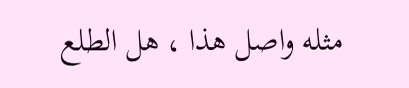مثله واصل هذا ، هل الطلع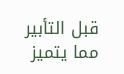قبل التأبير مما يتميز